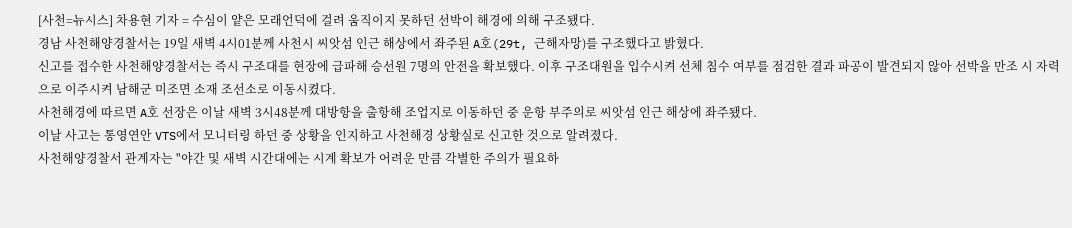[사천=뉴시스] 차용현 기자 = 수심이 얕은 모래언덕에 걸려 움직이지 못하던 선박이 해경에 의해 구조됐다.
경남 사천해양경찰서는 19일 새벽 4시01분께 사천시 씨앗섬 인근 해상에서 좌주된 A호(29t, 근해자망)를 구조했다고 밝혔다.
신고를 접수한 사천해양경찰서는 즉시 구조대를 현장에 급파해 승선원 7명의 안전을 확보했다. 이후 구조대원을 입수시켜 선체 침수 여부를 점검한 결과 파공이 발견되지 않아 선박을 만조 시 자력으로 이주시켜 남해군 미조면 소재 조선소로 이동시켰다.
사천해경에 따르면 A호 선장은 이날 새벽 3시48분께 대방항을 출항해 조업지로 이동하던 중 운항 부주의로 씨앗섬 인근 해상에 좌주됐다.
이날 사고는 통영연안 VTS에서 모니터링 하던 중 상황을 인지하고 사천해경 상황실로 신고한 것으로 알려졌다.
사천해양경찰서 관계자는 "야간 및 새벽 시간대에는 시계 확보가 어려운 만큼 각별한 주의가 필요하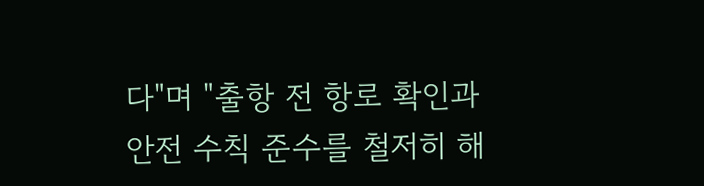다"며 "출항 전 항로 확인과 안전 수칙 준수를 철저히 해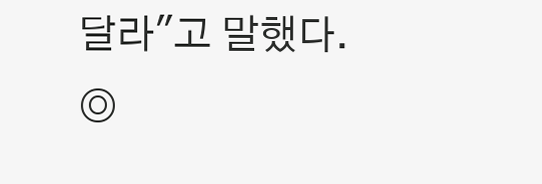달라"고 말했다.
◎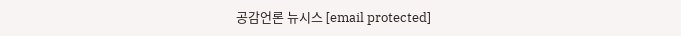공감언론 뉴시스 [email protected]